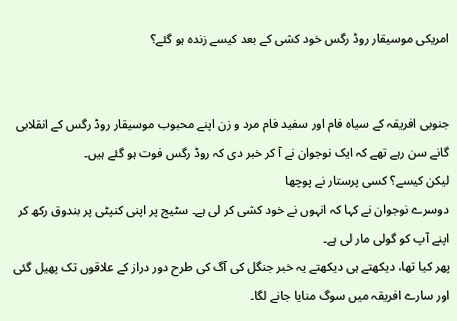امریکی موسیقار روڈ رگس خود کشی کے بعد کیسے زندہ ہو گئے؟


جنوبی افریقہ کے سیاہ فام اور سفید فام مرد و زن اپنے محبوب موسیقار روڈ رگس کے انقلابی گانے سن رہے تھے کہ ایک نوجوان نے آ کر خبر دی کہ روڈ رگس فوت ہو گئے ہیں۔
لیکن کیسے؟ کسی پرستار نے پوچھا
دوسرے نوجوان نے کہا کہ انہوں نے خود کشی کر لی ہے۔ سٹیج پر اپنی کنپٹی پر بندوق رکھ کر اپنے آپ کو گولی مار لی ہے۔
پھر کیا تھا، دیکھتے ہی دیکھتے یہ خبر جنگل کی آگ کی طرح دور دراز کے علاقوں تک پھیل گئی اور سارے افریقہ میں سوگ منایا جانے لگا۔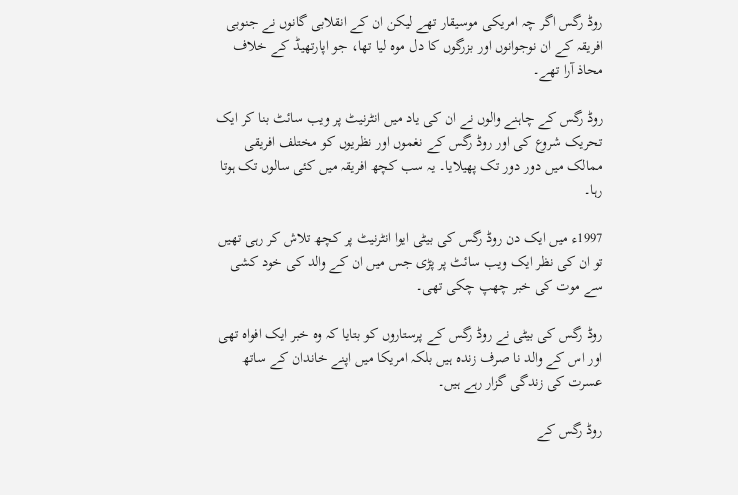روڈ رگس اگر چہ امریکی موسیقار تھے لیکن ان کے انقلابی گانوں نے جنوبی افریقہ کے ان نوجوانوں اور بزرگوں کا دل موہ لیا تھا، جو اپارتھیڈ کے خلاف محاذ آرا تھے۔

روڈ رگس کے چاہنے والوں نے ان کی یاد میں انٹرنیٹ پر ویب سائٹ بنا کر ایک تحریک شروع کی اور روڈ رگس کے نغموں اور نظریوں کو مختلف افریقی ممالک میں دور دور تک پھیلایا۔ یہ سب کچھ افریقہ میں کئی سالوں تک ہوتا رہا۔

1997ء میں ایک دن روڈ رگس کی بیٹی ایوا انٹرنیٹ پر کچھ تلاش کر رہی تھیں تو ان کی نظر ایک ویب سائٹ پر پڑی جس میں ان کے والد کی خود کشی سے موت کی خبر چھپ چکی تھی۔

روڈ رگس کی بیٹی نے روڈ رگس کے پرستاروں کو بتایا کہ وہ خبر ایک افواہ تھی اور اس کے والد نا صرف زندہ ہیں بلکہ امریکا میں اپنے خاندان کے ساتھ عسرت کی زندگی گزار رہے ہیں۔

روڈ رگس کے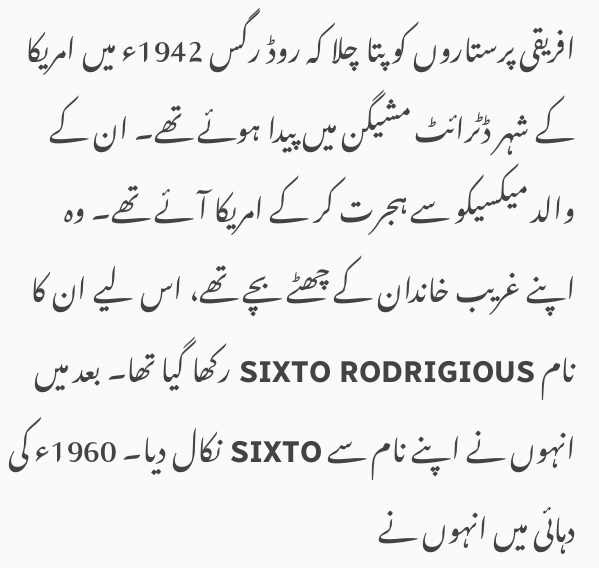افریقی پرستاروں کو پتا چلا کہ روڈ رگس 1942ء میں امریکا کے شہر ڈٹرائٹ مشیگن میں پیدا ہوئے تھے۔ ان کے والد میکسیکو سے ہجرت کر کے امریکا آئے تھے۔ وہ اپنے غریب خاندان کے چھٹے بچے تھے، اس لیے ان کا نام SIXTO RODRIGIOUS رکھا گیا تھا۔ بعد میں انہوں نے اپنے نام سے SIXTO نکال دیا۔ 1960ء کی دہائی میں انہوں نے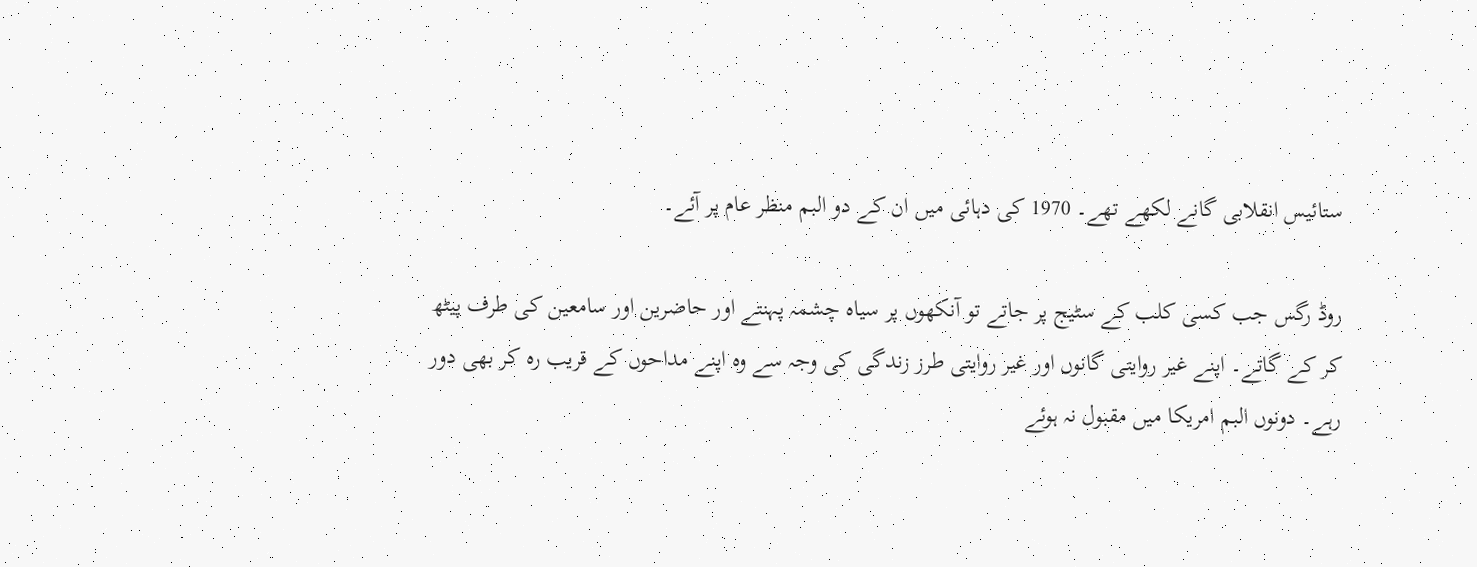ستائیس انقلابی گانے لکھے تھے۔ 1970 کی دہائی میں ان کے دو البم منظر عام پر آئے۔

روڈ رگس جب کسی کلب کے سٹیج پر جاتے تو آنکھوں پر سیاہ چشمہ پہنتے اور حاضرین اور سامعین کی طرف پیٹھ کر کے گاتے۔ اپنے غیر روایتی گانوں اور غیر روایتی طرز زندگی کی وجہ سے وہ اپنے مداحوں کے قریب رہ کر بھی دور رہے۔ دونوں البم امریکا میں مقبول نہ ہوئے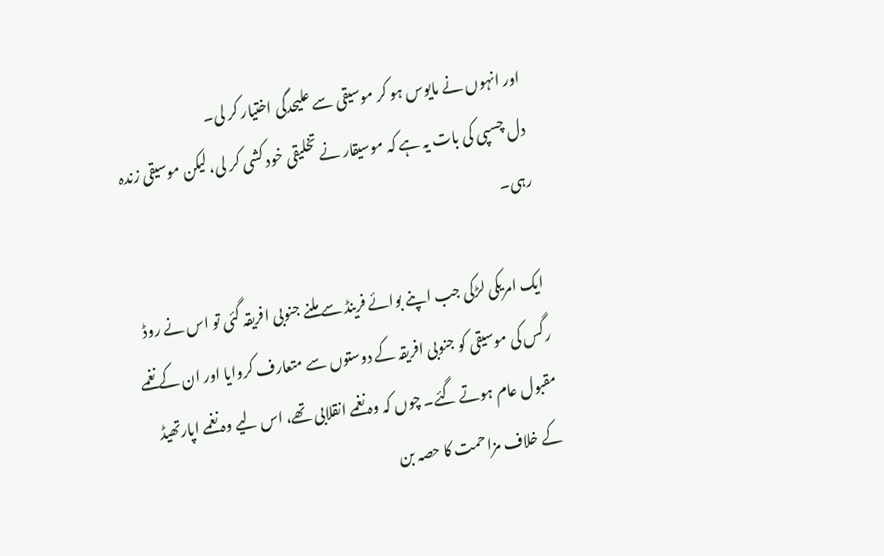اور انہوں نے مایوس ہو کر موسیقی سے علیحدگی اختیار کر لی۔
دل چسپی کی بات یہ ہے کہ موسیقار نے تخلیقی خود کشی کر لی، لیکن موسیقی زندہ رہی۔

ایک امریکی لڑکی جب اپنے بوائے فرینڈ سے ملنے جنوبی افریقہ گئی تو اس نے روڈ رگس کی موسیقی کو جنوبی افریقہ کے دوستوں سے متعارف کروایا اور ان کے نغمے مقبول عام ہوتے گئے۔ چوں کہ وہ نغمے انقلابی تھے، اس لیے وہ نغمے اپارتھیڈ کے خلاف مزاحمت کا حصہ بن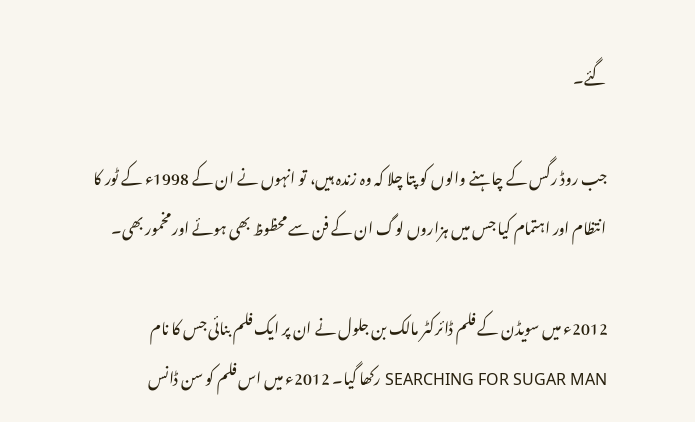گئے۔

جب روڈ رگس کے چاہنے والوں کو پتا چلا کہ وہ زندہ ہیں، تو انہوں نے ان کے 1998ء کے ٹور کا انتظام اور اہتمام کیا جس میں ہزاروں لوگ ان کے فن سے محظوظ بھی ہوئے اور مخمور بھی۔

2012ء میں سویڈن کے فلم ڈائرکٹر مالک بن جلول نے ان پر ایک فلم بنائی جس کا نام SEARCHING FOR SUGAR MAN رکھا گیا۔ 2012ء میں اس فلم کو سن ڈانس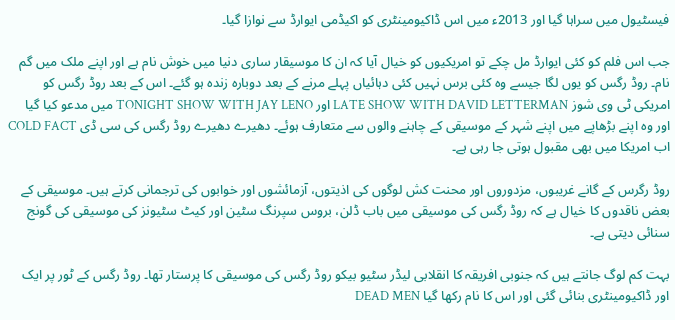فیسٹیول میں سراہا گیا اور 2013ء میں اس ڈاکیومینٹری کو اکیڈمی ایوارڈ سے نوازا گیا۔

جب اس فلم کو کئی ایوارڈ مل چکے تو امریکیوں کو خیال آیا کہ ان کا موسیقار ساری دنیا میں خوش نام ہے اور اپنے ملک میں گم نام۔ روڈ رگس کو یوں لگا جیسے وہ کئی برس نہیں کئی دہائیاں پہلے مرنے کے بعد دوبارہ زندہ ہو گئے۔ اس کے بعد روڈ رگس کو امریکی ٹی وی شوز LATE SHOW WITH DAVID LETTERMAN اور TONIGHT SHOW WITH JAY LENO میں مدعو کیا گیا اور وہ اپنے بڑھاپے میں اپنے شہر کے موسیقی کے چاہنے والوں سے متعارف ہوئے۔ دھیرے دھیرے روڈ رگس کی سی ڈی COLD FACT اب امریکا میں بھی مقبول ہوتی جا رہی ہے۔

روڈ رگرس کے گانے غریبوں، مزدوروں اور محنت کش لوگوں کی اذیتوں، آزمائشوں اور خوابوں کی ترجمانی کرتے ہیں۔ موسیقی کے بعض ناقدوں کا خیال ہے کہ روڈ رگس کی موسیقی میں باب ڈلن، بروس سپرنگ سٹین اور کیٹ سٹیونز کی موسیقی کی گونج سنائی دیتی ہے۔

بہت کم لوگ جانتے ہیں کہ جنوبی افریقہ کا انقلابی لیڈر سٹیو بیکو روڈ رگس کی موسیقی کا پرستار تھا۔ روڈ رگس کے ٹور پر ایک اور ڈاکیومینٹری بنائی گئی اور اس کا نام رکھا گیا DEAD MEN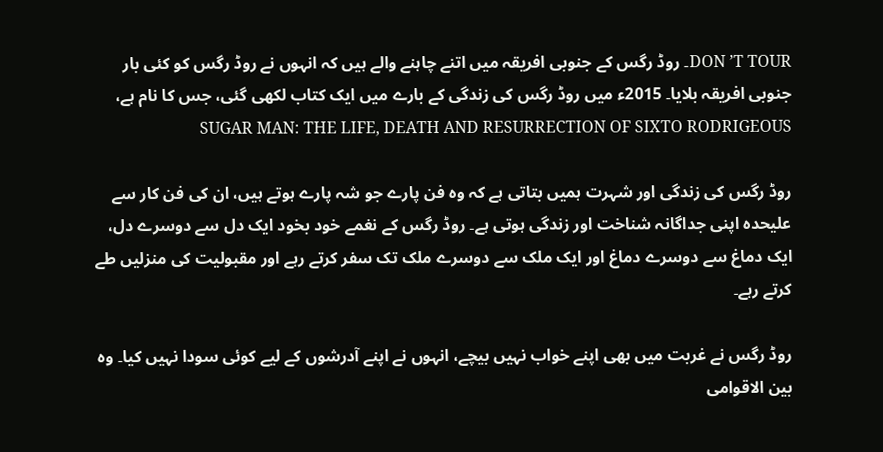DON ’T TOUR۔ روڈ رگس کے جنوبی افریقہ میں اتنے چاہنے والے ہیں کہ انہوں نے روڈ رگس کو کئی بار جنوبی افریقہ بلایا۔ 2015ء میں روڈ رگس کی زندگی کے بارے میں ایک کتاب لکھی گئی، جس کا نام ہے، SUGAR MAN: THE LIFE, DEATH AND RESURRECTION OF SIXTO RODRIGEOUS

روڈ رگس کی زندگی اور شہرت ہمیں بتاتی ہے کہ وہ فن پارے جو شہ پارے ہوتے ہیں، ان کی فن کار سے علیحدہ اپنی جداگانہ شناخت اور زندگی ہوتی ہے۔ روڈ رگس کے نغمے خود بخود ایک دل سے دوسرے دل، ایک دماغ سے دوسرے دماغ اور ایک ملک سے دوسرے ملک تک سفر کرتے رہے اور مقبولیت کی منزلیں طے کرتے رہے۔

روڈ رگس نے غربت میں بھی اپنے خواب نہیں بیچے، انہوں نے اپنے آدرشوں کے لیے کوئی سودا نہیں کیا۔ وہ بین الاقوامی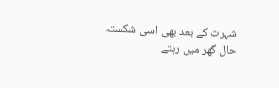شہرت کے بعد بھی اسی شکستہ حال گھر میں رہتے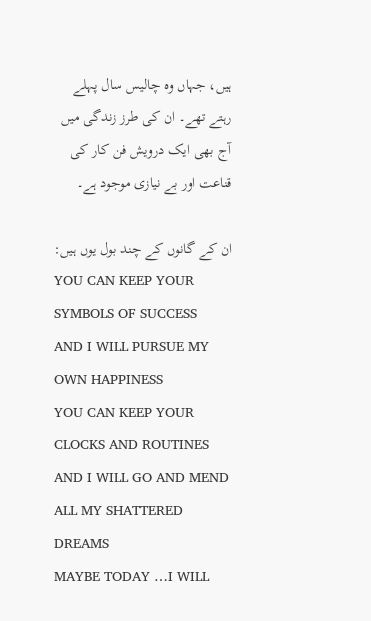ہیں، جہاں وہ چالیس سال پہلے رہتے تھے۔ ان کی طرز زندگی میں آج بھی ایک درویش فن کار کی قناعت اور بے نیازی موجود ہے۔

ان کے گانوں کے چند بول یوں ہیں:
YOU CAN KEEP YOUR SYMBOLS OF SUCCESS
AND I WILL PURSUE MY OWN HAPPINESS
YOU CAN KEEP YOUR CLOCKS AND ROUTINES
AND I WILL GO AND MEND ALL MY SHATTERED DREAMS
MAYBE TODAY …I WILL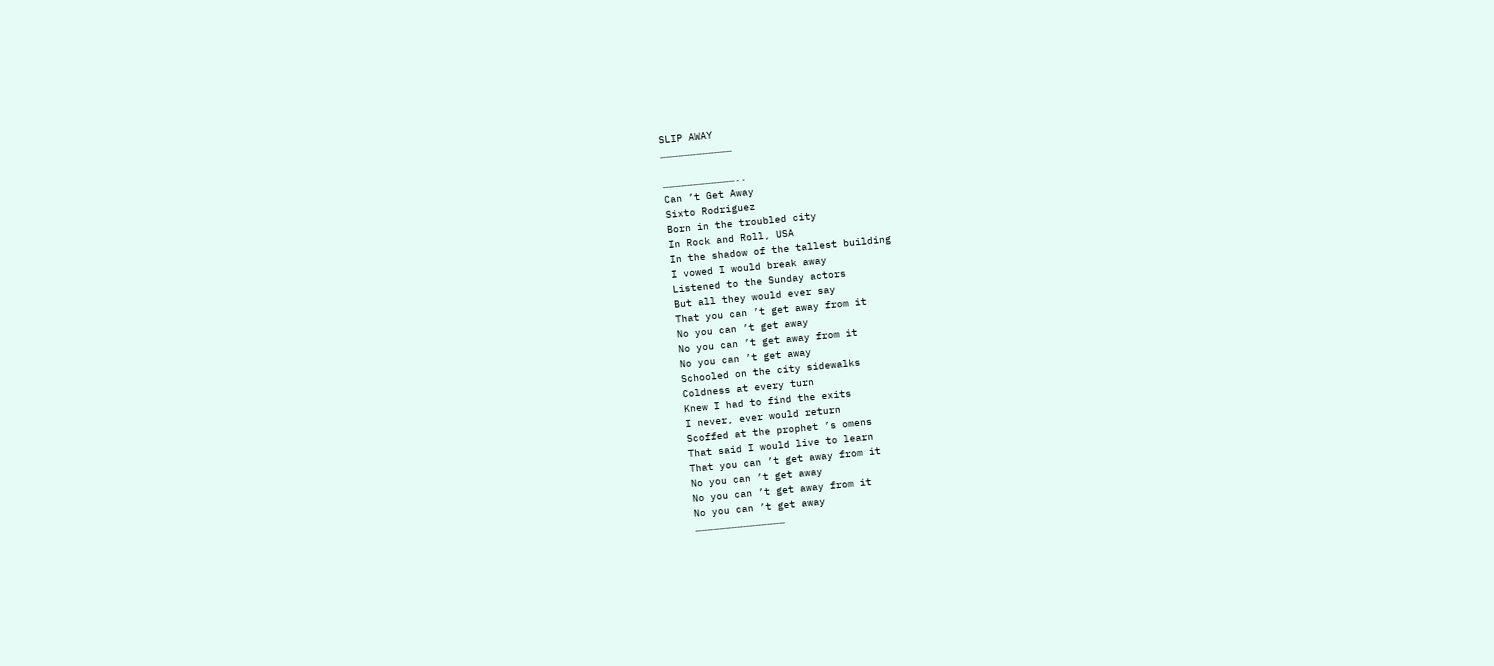SLIP AWAY
………………………………

………………………………..
Can ’t Get Away
Sixto Rodriguez
Born in the troubled city
In Rock and Roll, USA
In the shadow of the tallest building
I vowed I would break away
Listened to the Sunday actors
But all they would ever say
That you can ’t get away from it
No you can ’t get away
No you can ’t get away from it
No you can ’t get away
Schooled on the city sidewalks
Coldness at every turn
Knew I had to find the exits
I never, ever would return
Scoffed at the prophet ’s omens
That said I would live to learn
That you can ’t get away from it
No you can ’t get away
No you can ’t get away from it
No you can ’t get away
………………………………………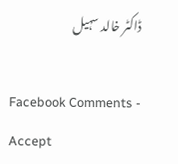ڈاکٹر خالد سہیل

Facebook Comments - Accept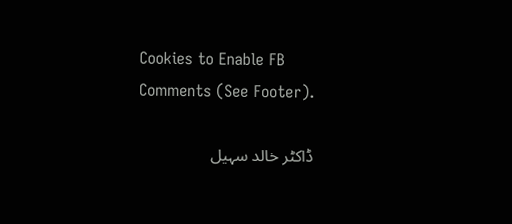Cookies to Enable FB Comments (See Footer).

ڈاکٹر خالد سہیل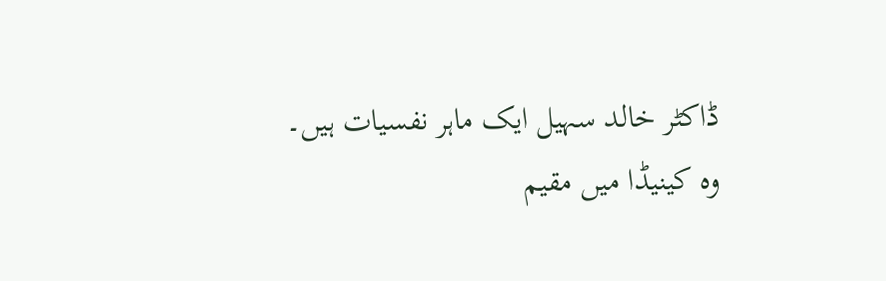ڈاکٹر خالد سہیل ایک ماہر نفسیات ہیں۔ وہ کینیڈا میں مقیم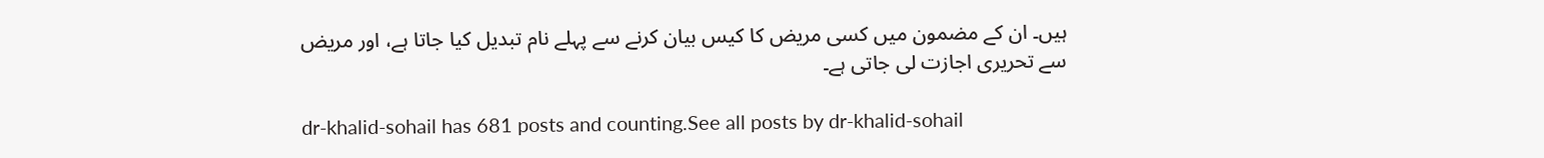ہیں۔ ان کے مضمون میں کسی مریض کا کیس بیان کرنے سے پہلے نام تبدیل کیا جاتا ہے، اور مریض سے تحریری اجازت لی جاتی ہے۔

dr-khalid-sohail has 681 posts and counting.See all posts by dr-khalid-sohail